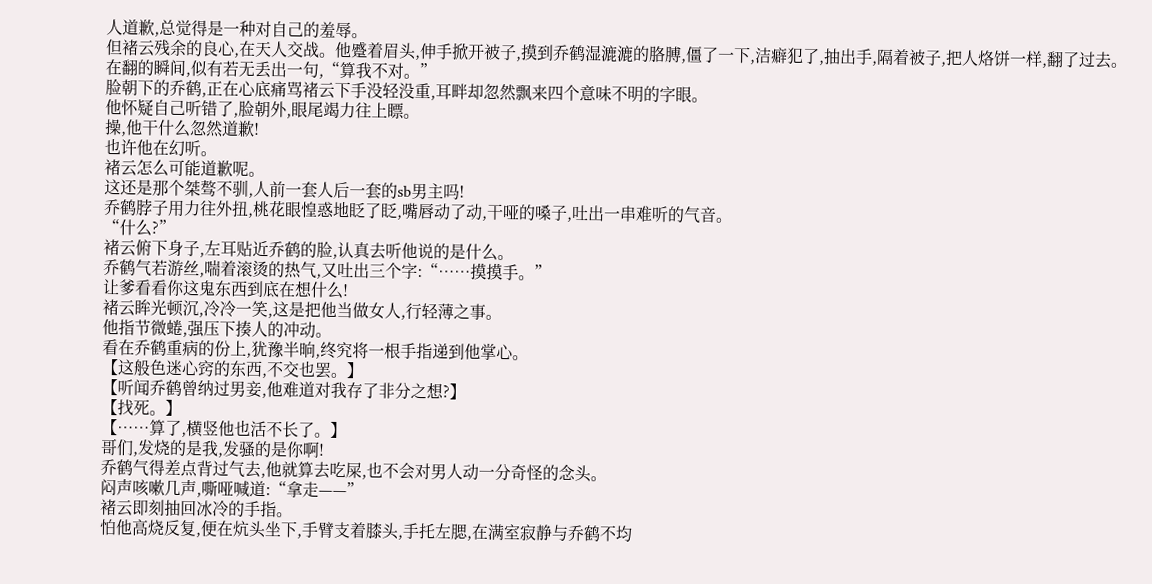人道歉,总觉得是一种对自己的羞辱。
但褚云残余的良心,在天人交战。他蹙着眉头,伸手掀开被子,摸到乔鹤湿漉漉的胳膊,僵了一下,洁癖犯了,抽出手,隔着被子,把人烙饼一样,翻了过去。
在翻的瞬间,似有若无丢出一句,“算我不对。”
脸朝下的乔鹤,正在心底痛骂褚云下手没轻没重,耳畔却忽然飘来四个意味不明的字眼。
他怀疑自己听错了,脸朝外,眼尾竭力往上瞟。
操,他干什么忽然道歉!
也许他在幻听。
褚云怎么可能道歉呢。
这还是那个桀骜不驯,人前一套人后一套的sb男主吗!
乔鹤脖子用力往外扭,桃花眼惶惑地眨了眨,嘴唇动了动,干哑的嗓子,吐出一串难听的气音。
“什么?”
褚云俯下身子,左耳贴近乔鹤的脸,认真去听他说的是什么。
乔鹤气若游丝,喘着滚烫的热气,又吐出三个字:“……摸摸手。”
让爹看看你这鬼东西到底在想什么!
褚云眸光顿沉,冷冷一笑,这是把他当做女人,行轻薄之事。
他指节微蜷,强压下揍人的冲动。
看在乔鹤重病的份上,犹豫半晌,终究将一根手指递到他掌心。
【这般色迷心窍的东西,不交也罢。】
【听闻乔鹤曾纳过男妾,他难道对我存了非分之想?】
【找死。】
【……算了,横竖他也活不长了。】
哥们,发烧的是我,发骚的是你啊!
乔鹤气得差点背过气去,他就算去吃屎,也不会对男人动一分奇怪的念头。
闷声咳嗽几声,嘶哑喊道:“拿走——”
褚云即刻抽回冰冷的手指。
怕他高烧反复,便在炕头坐下,手臂支着膝头,手托左腮,在满室寂静与乔鹤不均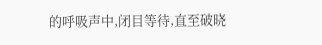的呼吸声中,闭目等待,直至破晓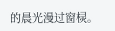的晨光漫过窗棂。